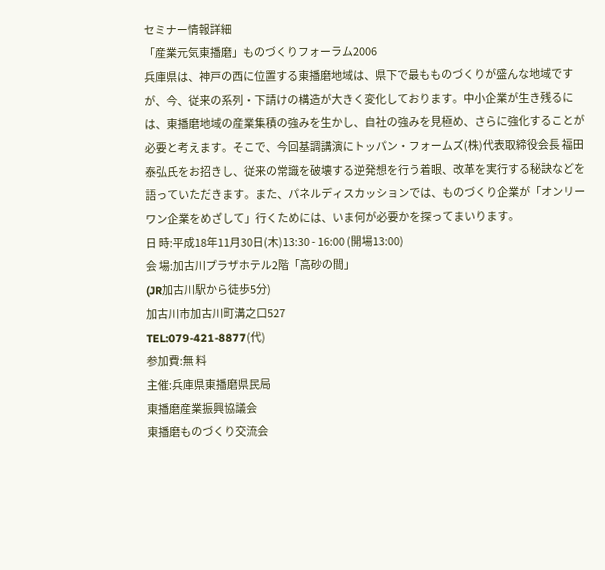セミナー情報詳細
「産業元気東播磨」ものづくりフォーラム2006
兵庫県は、神戸の西に位置する東播磨地域は、県下で最もものづくりが盛んな地域ですが、今、従来の系列・下請けの構造が大きく変化しております。中小企業が生き残るには、東播磨地域の産業集積の強みを生かし、自社の強みを見極め、さらに強化することが必要と考えます。そこで、今回基調講演にトッパン・フォームズ(株)代表取締役会長 福田 泰弘氏をお招きし、従来の常識を破壊する逆発想を行う着眼、改革を実行する秘訣などを語っていただきます。また、パネルディスカッションでは、ものづくり企業が「オンリーワン企業をめざして」行くためには、いま何が必要かを探ってまいります。
日 時:平成18年11月30日(木)13:30 - 16:00 (開場13:00)
会 場:加古川プラザホテル2階「高砂の間」
(JR加古川駅から徒歩5分)
加古川市加古川町溝之口527
TEL:079-421-8877(代)
参加費:無 料
主催:兵庫県東播磨県民局
東播磨産業振興協議会
東播磨ものづくり交流会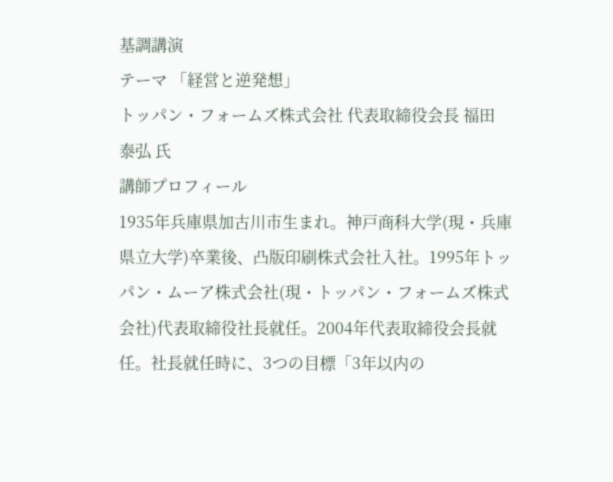基調講演
テーマ 「経営と逆発想」
トッパン・フォームズ株式会社 代表取締役会長 福田 泰弘 氏
講師プロフィール
1935年兵庫県加古川市生まれ。神戸商科大学(現・兵庫県立大学)卒業後、凸版印刷株式会社入社。1995年トッパン・ムーア株式会社(現・トッパン・フォームズ株式会社)代表取締役社長就任。2004年代表取締役会長就任。社長就任時に、3つの目標「3年以内の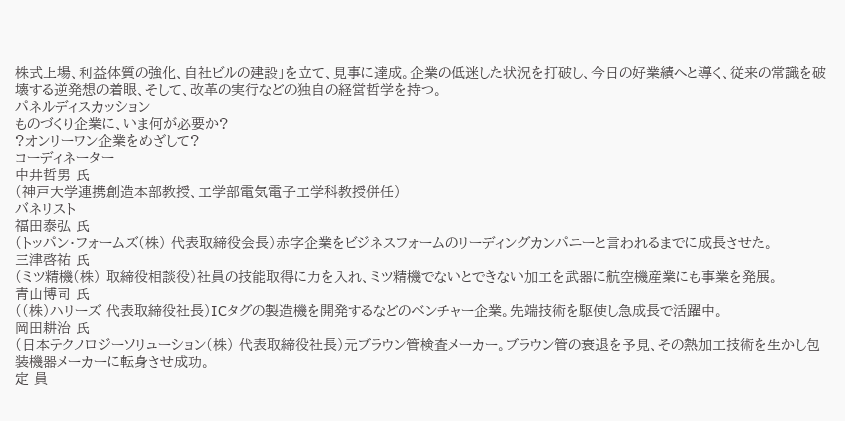株式上場、利益体質の強化、自社ビルの建設」を立て、見事に達成。企業の低迷した状況を打破し、今日の好業績へと導く、従来の常識を破壊する逆発想の着眼、そして、改革の実行などの独自の経営哲学を持つ。
パネルディスカッション
ものづくり企業に、いま何が必要か?
?オンリーワン企業をめざして?
コーディネーター
中井哲男 氏
(神戸大学連携創造本部教授、工学部電気電子工学科教授併任)
バネリスト
福田泰弘 氏
(トッパン・フォームズ(株) 代表取締役会長)赤字企業をビジネスフォームのリーディングカンパニーと言われるまでに成長させた。
三津啓祐 氏
(ミツ精機(株) 取締役相談役)社員の技能取得に力を入れ、ミツ精機でないとできない加工を武器に航空機産業にも事業を発展。
青山博司 氏
((株)ハリーズ 代表取締役社長)ICタグの製造機を開発するなどのベンチャー企業。先端技術を駆使し急成長で活躍中。
岡田耕治 氏
(日本テクノロジーソリューション(株) 代表取締役社長)元ブラウン管検査メーカー。ブラウン管の衰退を予見、その熱加工技術を生かし包装機器メーカーに転身させ成功。
定 員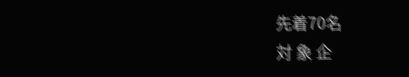先着70名
対 象 企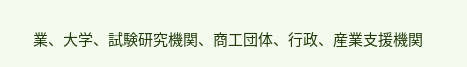業、大学、試験研究機関、商工団体、行政、産業支援機関